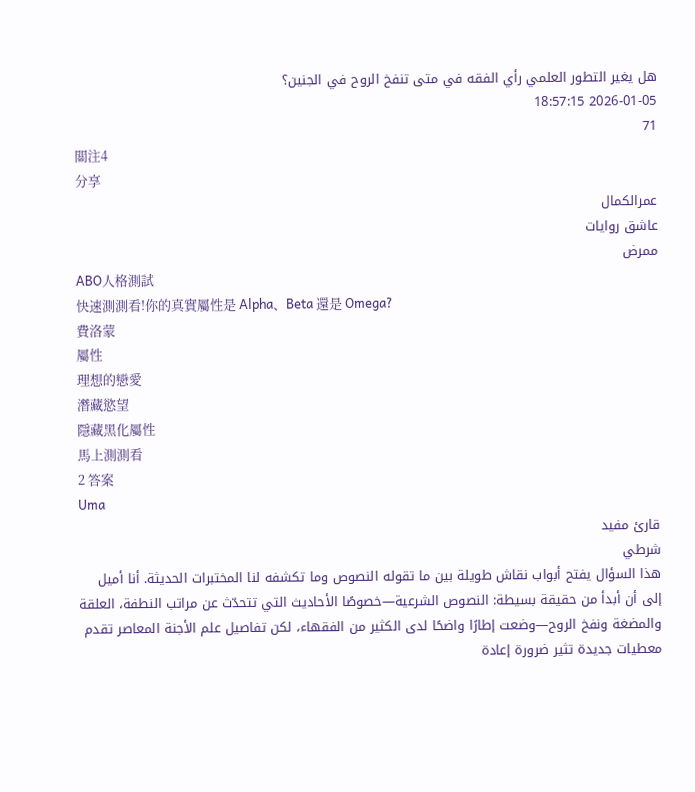هل يغير التطور العلمي رأي الفقه في متى تنفخ الروح في الجنين؟
2026-01-05 18:57:15
71
關注4
分享
عمرالكمال
عاشق روايات
ممرض
ABO人格測試
快速測測看!你的真實屬性是 Alpha、Beta 還是 Omega?
費洛蒙
屬性
理想的戀愛
潛藏慾望
隱藏黑化屬性
馬上測測看
2 答案
Uma
قارئ مفيد
شرطي
هذا السؤال يفتح أبواب نقاش طويلة بين ما تقوله النصوص وما تكشفه لنا المختبرات الحديثة. أنا أميل إلى أن أبدأ من حقيقة بسيطة: النصوص الشرعية—خصوصًا الأحاديث التي تتحدّث عن مراتب النطفة، العلقة والمضغة ونفخ الروح—وضعت إطارًا واضحًا لدى الكثير من الفقهاء، لكن تفاصيل علم الأجنة المعاصر تقدم معطيات جديدة تثير ضرورة إعادة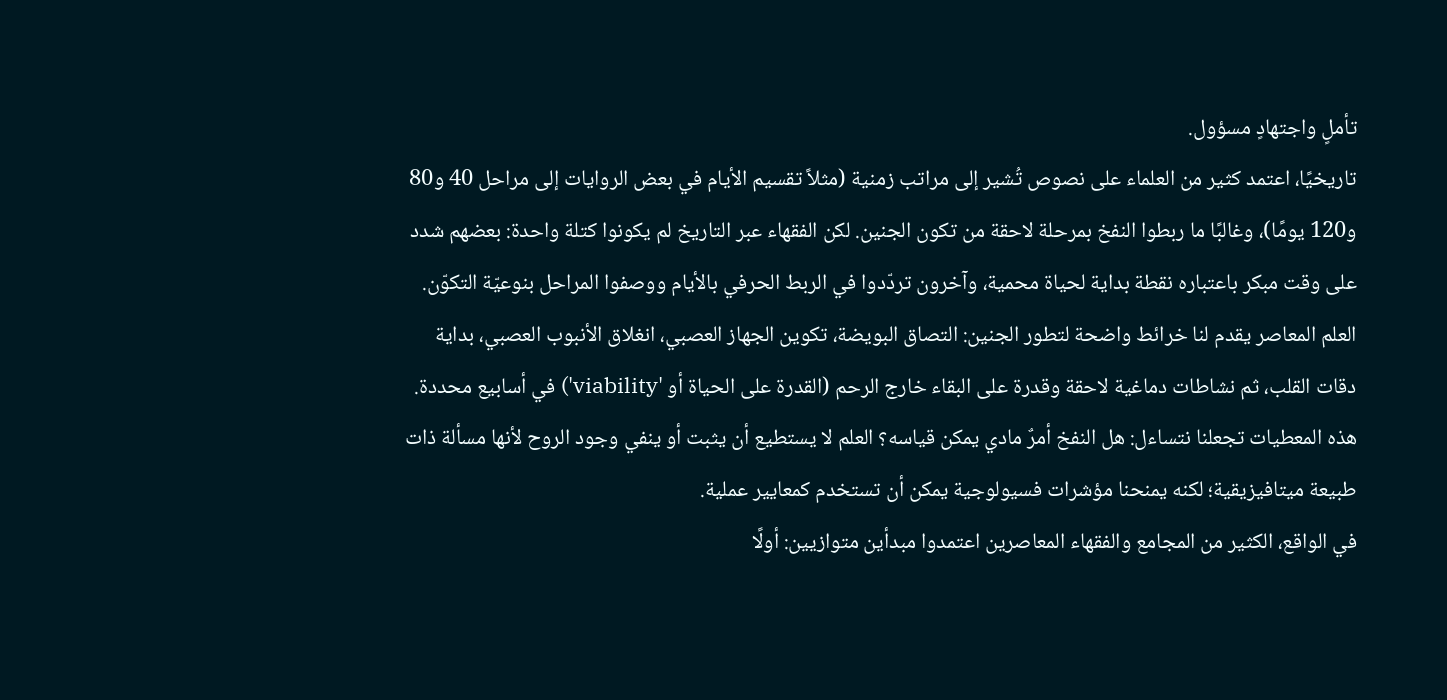تأملٍ واجتهادٍ مسؤول.
تاريخيًا، اعتمد كثير من العلماء على نصوص تُشير إلى مراتب زمنية (مثلاً تقسيم الأيام في بعض الروايات إلى مراحل 40 و80 و120 يومًا)، وغالبًا ما ربطوا النفخ بمرحلة لاحقة من تكون الجنين. لكن الفقهاء عبر التاريخ لم يكونوا كتلة واحدة: بعضهم شدد على وقت مبكر باعتباره نقطة بداية لحياة محمية، وآخرون تردّدوا في الربط الحرفي بالأيام ووصفوا المراحل بنوعيّة التكوّن. العلم المعاصر يقدم لنا خرائط واضحة لتطور الجنين: التصاق البويضة، تكوين الجهاز العصبي، انغلاق الأنبوب العصبي، بداية دقات القلب، ثم نشاطات دماغية لاحقة وقدرة على البقاء خارج الرحم (القدرة على الحياة أو 'viability') في أسابيع محددة. هذه المعطيات تجعلنا نتساءل: هل النفخ أمرٌ مادي يمكن قياسه؟ العلم لا يستطيع أن يثبت أو ينفي وجود الروح لأنها مسألة ذات طبيعة ميتافيزيقية؛ لكنه يمنحنا مؤشرات فسيولوجية يمكن أن تستخدم كمعايير عملية.
في الواقع، الكثير من المجامع والفقهاء المعاصرين اعتمدوا مبدأين متوازيين: أولًا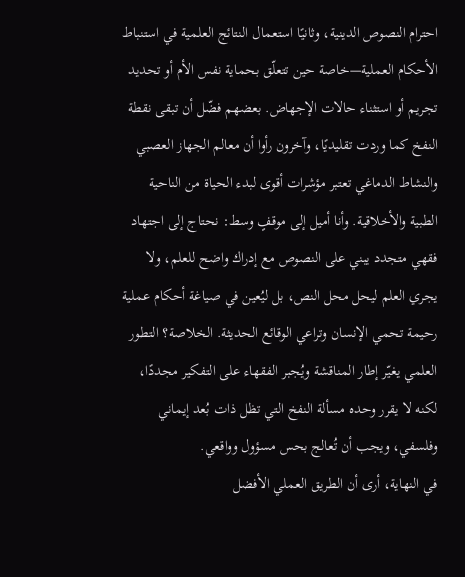احترام النصوص الدينية، وثانيًا استعمال النتائج العلمية في استنباط الأحكام العملية—خاصة حين تتعلّق بحماية نفس الأم أو تحديد تجريم أو استثناء حالات الإجهاض. بعضهم فضّل أن تبقى نقطة النفخ كما وردت تقليديًا، وآخرون رأوا أن معالم الجهاز العصبي والنشاط الدماغي تعتبر مؤشرات أقوى لبدء الحياة من الناحية الطبية والأخلاقية. وأنا أميل إلى موقفٍ وسط: نحتاج إلى اجتهاد فقهي متجدد يبني على النصوص مع إدراك واضح للعلم، ولا يجري العلم ليحل محل النص، بل ليُعين في صياغة أحكام عملية رحيمة تحمي الإنسان وتراعي الوقائع الحديثة. الخلاصة؟ التطور العلمي يغيّر إطار المناقشة ويُجبر الفقهاء على التفكير مجددًا، لكنه لا يقرر وحده مسألة النفخ التي تظل ذات بُعد إيماني وفلسفي، ويجب أن تُعالج بحس مسؤول وواقعي.
في النهاية، أرى أن الطريق العملي الأفضل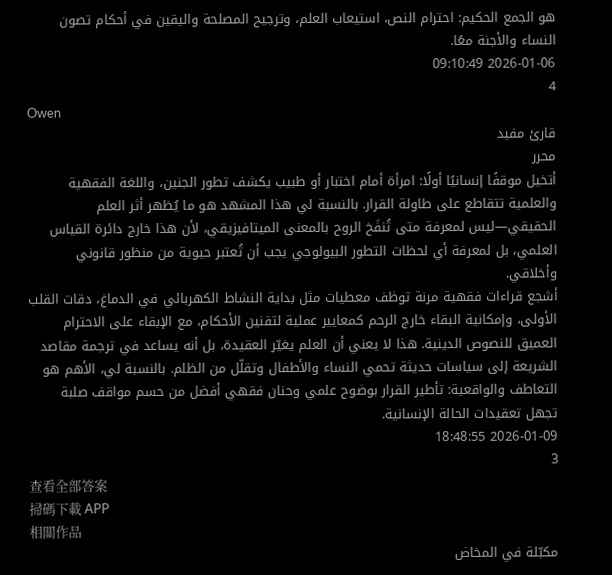هو الجمع الحكيم: احترام النص، استيعاب العلم، وترجيح المصلحة واليقين في أحكام تصون النساء والأجنة معًا.
2026-01-06 09:10:49
4
Owen
قارئ مفيد
محرر
أتخيل موقفًا إنسانيًا أولًا: امرأة أمام اختبار أو طبيب يكشف تطور الجنين، واللغة الفقهية والعلمية تتقاطع على طاولة القرار. بالنسبة لي هذا المشهد هو ما يُظهر أثر العلم الحقيقي—ليس لمعرفة متى تُنفَخ الروح بالمعنى الميتافيزيقي، لأن هذا خارج دائرة القياس العلمي، بل لمعرفة أي لحظات التطور البيولوجي يجب أن تُعتبر حيوية من منظور قانوني وأخلاقي.
أشجع قراءات فقهية مرنة توظف معطيات مثل بداية النشاط الكهربائي في الدماغ، دقات القلب الأولى، وإمكانية البقاء خارج الرحم كمعايير عملية لتقنين الأحكام، مع الإبقاء على الاحترام العميق للنصوص الدينية. هذا لا يعني أن العلم يغيّر العقيدة، بل أنه يساعد في ترجمة مقاصد الشريعة إلى سياسات حديثة تحمي النساء والأطفال وتقلّل من الظلم. بالنسبة لي، الأهم هو التعاطف والواقعية: تأطير القرار بوضوح علمي وحنان فقهي أفضل من حسم مواقف صلبة تجهل تعقيدات الحالة الإنسانية.
2026-01-09 18:48:55
3
查看全部答案
掃碼下載 APP
相關作品
مكبّلة في المخاض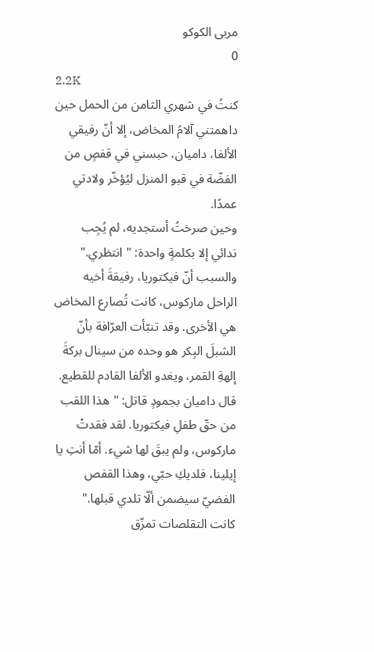مربى الكوكو
0
2.2K
كنتُ في شهري الثامن من الحمل حين داهمتني آلامُ المخاض، إلا أنّ رفيقي الألفا، داميان، حبسني في قفصٍ من الفضّة في قبو المنزل ليُؤخّر ولادتي عمدًا.
وحين صرختُ أستجديه، لم يُجِب ندائي إلا بكلمةٍ واحدة: "انتظري."
والسبب أنّ فيكتوريا، رفيقةَ أخيه الراحل ماركوس، كانت تُصارع المخاض هي الأخرى. وقد تنبّأت العرّافة بأنّ الشبلَ البِكر هو وحده من سينال بركةَ إلهةِ القمر، ويغدو الألفا القادم للقطيع.
قال داميان بجمودٍ قاتل: "هذا اللقب من حقّ طفلِ فيكتوريا. لقد فقدتْ ماركوس، ولم يبقَ لها شيء. أمّا أنتِ يا إيلينا، فلديكِ حبّي، وهذا القفص الفضيّ سيضمن ألّا تلدي قبلها."
كانت التقلصات تمزّق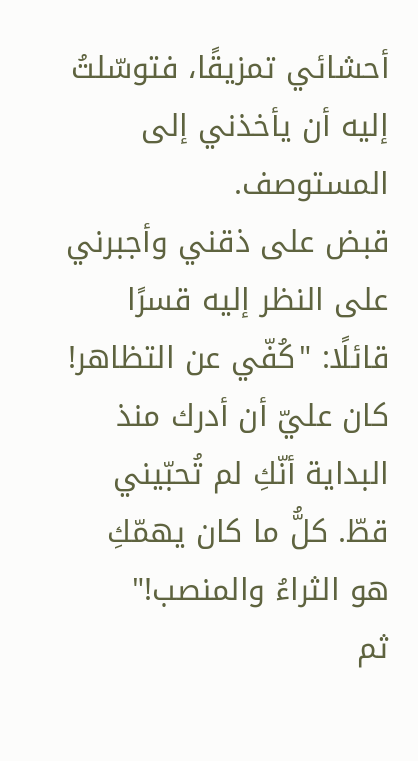أحشائي تمزيقًا، فتوسّلتُ إليه أن يأخذني إلى المستوصف.
قبض على ذقني وأجبرني على النظر إليه قسرًا قائلًا: "كُفّي عن التظاهر! كان عليّ أن أدرك منذ البداية أنّكِ لم تُحبّيني قطّ. كلُّ ما كان يهمّكِ هو الثراءُ والمنصب!"
ثم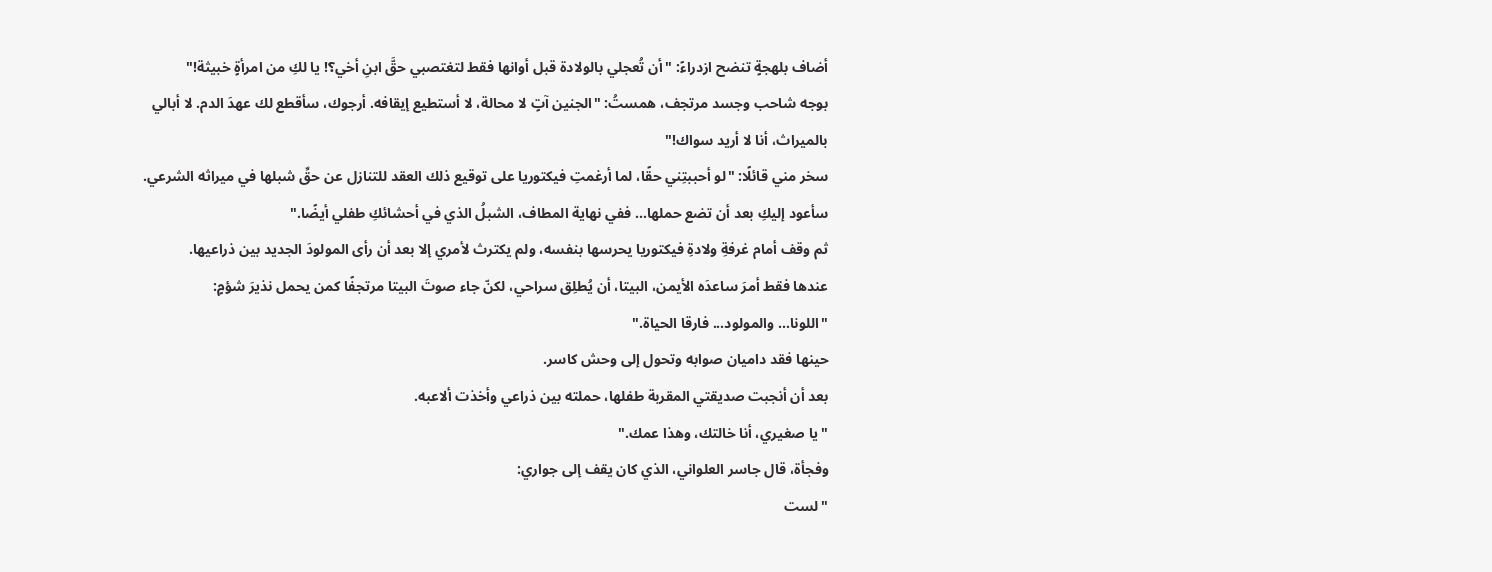أضاف بلهجةٍ تنضح ازدراءً: "أن تُعجلي بالولادة قبل أوانها فقط لتغتصبي حقَّ ابنِ أخي؟! يا لكِ من امرأةٍ خبيثة!"
بوجه شاحب وجسد مرتجف، همستُ: "الجنين آتٍ لا محالة، لا أستطيع إيقافه. أرجوك، سأقطع لك عهدَ الدم. لا أبالي بالميراث، أنا لا أريد سواك!"
سخر مني قائلًا: "لو أحببتِني حقًا، لما أرغمتِ فيكتوريا على توقيع ذلك العقد للتنازل عن حقِّ شبلها في ميراثه الشرعي. سأعود إليكِ بعد أن تضع حملها... ففي نهاية المطاف، الشبلُ الذي في أحشائكِ طفلي أيضًا."
ثم وقف أمام غرفةِ ولادةِ فيكتوريا يحرسها بنفسه، ولم يكترث لأمري إلا بعد أن رأى المولودَ الجديد بين ذراعيها.
عندها فقط أمرَ ساعدَه الأيمن، البيتا، أن يُطلِق سراحي، لكنّ جاء صوتَ البيتا مرتجفًا كمن يحمل نذيرَ شؤمٍ:
"اللونا... والمولود... فارقا الحياة."
حينها فقد داميان صوابه وتحول إلى وحش كاسر.
بعد أن أنجبت صديقتي المقربة طفلها، حملته بين ذراعي وأخذت ألاعبه.
"يا صغيري، أنا خالتك، وهذا عمك."
وفجأة، قال جاسر العلواني، الذي كان يقف إلى جواري:
"لست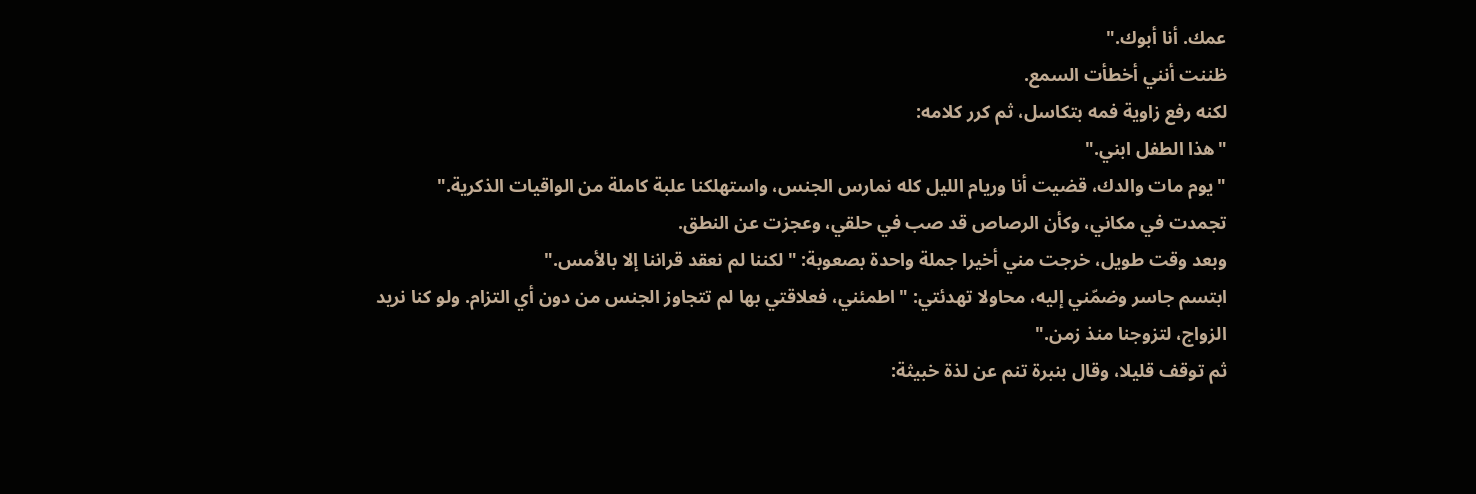عمك. أنا أبوك."
ظننت أنني أخطأت السمع.
لكنه رفع زاوية فمه بتكاسل، ثم كرر كلامه:
"هذا الطفل ابني."
"يوم مات والدك، قضيت أنا وريام الليل كله نمارس الجنس، واستهلكنا علبة كاملة من الواقيات الذكرية."
تجمدت في مكاني، وكأن الرصاص قد صب في حلقي، وعجزت عن النطق.
وبعد وقت طويل، خرجت مني أخيرا جملة واحدة بصعوبة: "لكننا لم نعقد قراننا إلا بالأمس."
ابتسم جاسر وضمّني إليه، محاولا تهدئتي: "اطمئني، فعلاقتي بها لم تتجاوز الجنس من دون أي التزام. ولو كنا نريد الزواج، لتزوجنا منذ زمن."
ثم توقف قليلا، وقال بنبرة تنم عن لذة خبيثة: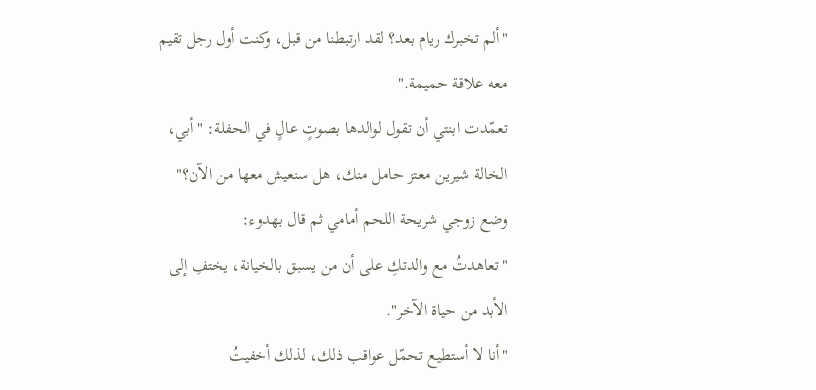"ألم تخبرك ريام بعد؟ لقد ارتبطنا من قبل، وكنت أول رجل تقيم معه علاقة حميمة."
تعمّدت ابنتي أن تقول لوالدها بصوتٍ عالٍ في الحفلة: "أبي، الخالة شيرين معتز حامل منك، هل سنعيش معها من الآن؟"
وضع زوجي شريحة اللحم أمامي ثم قال بهدوء:
"تعاهدتُ مع والدتكِ على أن من يسبق بالخيانة، يختفِ إلى الأبد من حياة الآخر".
"أنا لا أستطيع تحمّل عواقب ذلك، لذلك أخفيتُ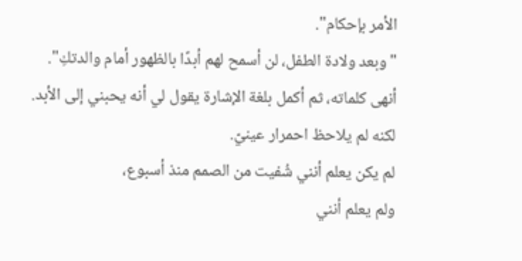الأمر بإحكام".
"وبعد ولادة الطفل، لن أسمح لهم أبدًا بالظهور أمام والدتكِ".
أنهى كلماته، ثم أكمل بلغة الإشارة يقول لي أنه يحبني إلى الأبد.
لكنه لم يلاحظ احمرار عينيّ.
لم يكن يعلم أنني شُفيت من الصمم منذ أسبوع،
ولم يعلم أنني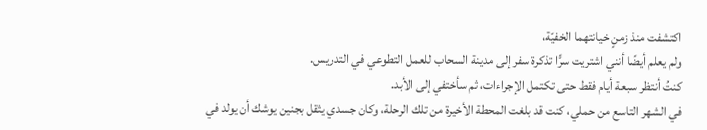اكتشفت منذ زمنٍ خيانتهما الخفيّة،
ولم يعلم أيضًا أنني اشتريت سرًّا تذكرة سفر إلى مدينة السحاب للعمل التطوعي في التدريس.
كنتُ أنتظر سبعة أيام فقط حتى تكتمل الإجراءات، ثم سأختفي إلى الأبد.
في الشهر التاسع من حملي، كنت قد بلغت المحطة الأخيرة من تلك الرحلة، وكان جسدي يثقل بجنين يوشك أن يولد في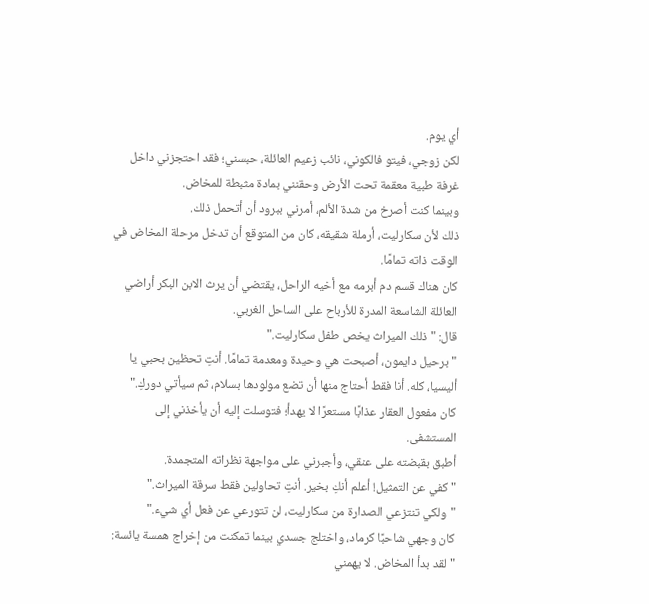أي يوم.
لكن زوجي، فيتو فالكوني، نائب زعيم العائلة، حبسني؛ فقد احتجزني داخل غرفة طبية معقمة تحت الأرض وحقنني بمادة مثبطة للمخاض.
وبينما كنت أصرخ من شدة الألم، أمرني ببرود أن أتحمل ذلك.
ذلك لأن سكارليت، أرملة شقيقه، كان من المتوقع أن تدخل مرحلة المخاض في الوقت ذاته تمامًا.
كان هناك قسم دم أبرمه مع أخيه الراحل، يقتضي أن يرث الابن البكر أراضي العائلة الشاسعة المدرة للأرباح على الساحل الغربي.
قال: "ذلك الميراث يخص طفل سكارليت."
"برحيل دايمون، أصبحت هي وحيدة ومعدمة تمامًا. أنتِ تحظين بحبي يا أليسيا، كله. أنا فقط أحتاج منها أن تضع مولودها بسلام، ثم سيأتي دوركِ."
كان مفعول العقار عذابًا مستعرًا لا يهدأ؛ فتوسلت إليه أن يأخذني إلى المستشفى.
أطبق بقبضته على عنقي، وأجبرني على مواجهة نظراته المتجمدة.
"كفي عن التمثيل! أعلم أنكِ بخير. أنتِ تحاولين فقط سرقة الميراث."
"ولكي تنتزعي الصدارة من سكارليت، لن تتورعي عن فعل أي شيء."
كان وجهي شاحبًا كرماد، واختلج جسدي بينما تمكنت من إخراج همسة يائسة: "لقد بدأ المخاض. لا يهمني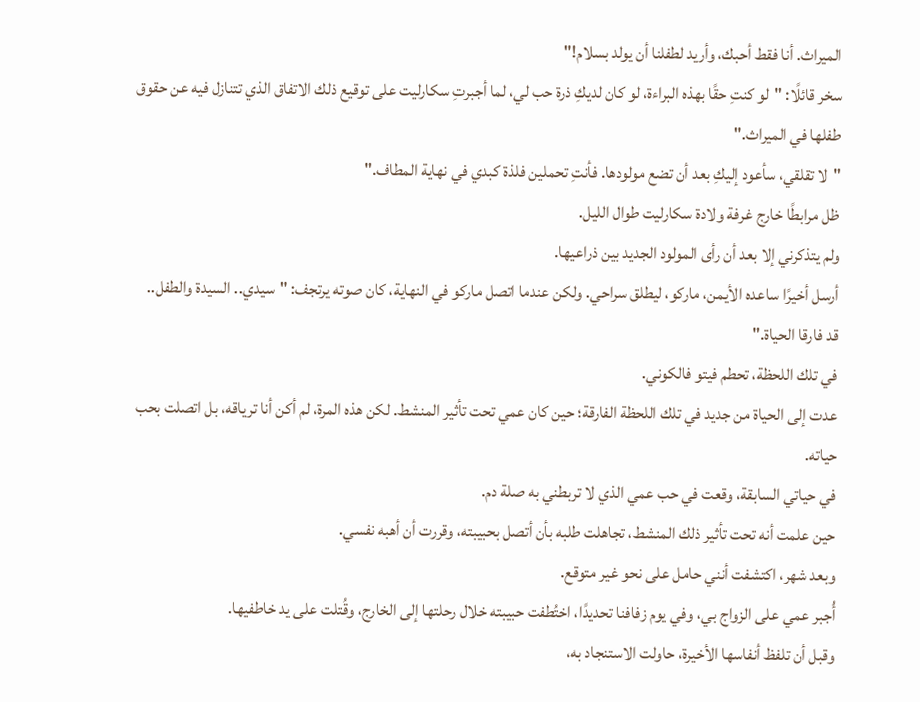الميراث. أنا فقط أحبك، وأريد لطفلنا أن يولد بسلام!"
سخر قائلًا: "لو كنتِ حقًا بهذه البراءة، لو كان لديكِ ذرة حب لي، لما أجبرتِ سكارليت على توقيع ذلك الاتفاق الذي تتنازل فيه عن حقوق طفلها في الميراث."
"لا تقلقي، سأعود إليكِ بعد أن تضع مولودها. فأنتِ تحملين فلذة كبدي في نهاية المطاف."
ظل مرابطًا خارج غرفة ولادة سكارليت طوال الليل.
ولم يتذكرني إلا بعد أن رأى المولود الجديد بين ذراعيها.
أرسل أخيرًا ساعده الأيمن، ماركو، ليطلق سراحي. ولكن عندما اتصل ماركو في النهاية، كان صوته يرتجف: "سيدي.. السيدة والطفل.. قد فارقا الحياة."
في تلك اللحظة، تحطم فيتو فالكوني.
عدت إلى الحياة من جديد في تلك اللحظة الفارقة؛ حين كان عمي تحت تأثير المنشط. لكن هذه المرة، لم أكن أنا ترياقه، بل اتصلت بحب حياته.
في حياتي السابقة، وقعت في حب عمي الذي لا تربطني به صلة دم.
حين علمت أنه تحت تأثير ذلك المنشط، تجاهلت طلبه بأن أتصل بحبيبته، وقررت أن أهبه نفسي.
وبعد شهر، اكتشفت أنني حامل على نحو غير متوقع.
أُجبر عمي على الزواج بي، وفي يوم زفافنا تحديدًا، اختُطفت حبيبته خلال رحلتها إلى الخارج، وقُتلت على يد خاطفيها.
وقبل أن تلفظ أنفاسها الأخيرة، حاولت الاستنجاد به،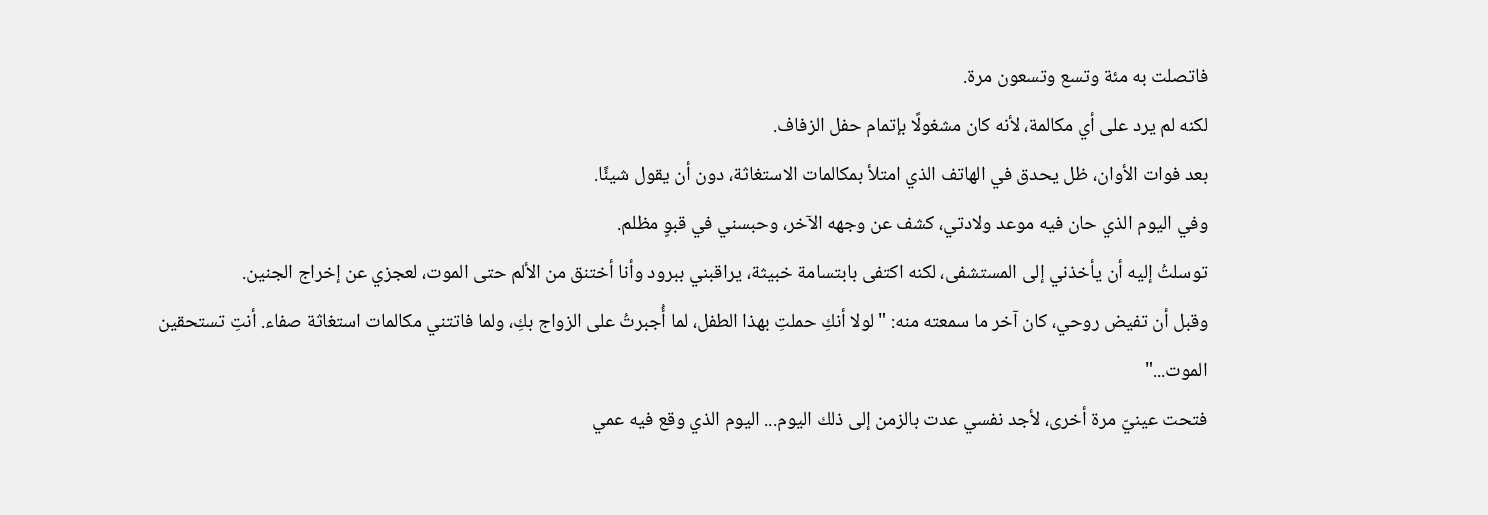فاتصلت به مئة وتسع وتسعون مرة.
لكنه لم يرد على أي مكالمة، لأنه كان مشغولًا بإتمام حفل الزفاف.
بعد فوات الأوان، ظل يحدق في الهاتف الذي امتلأ بمكالمات الاستغاثة، دون أن يقول شيئًا.
وفي اليوم الذي حان فيه موعد ولادتي، كشف عن وجهه الآخر، وحبسني في قبوٍ مظلم.
توسلتُ إليه أن يأخذني إلى المستشفى، لكنه اكتفى بابتسامة خبيثة، يراقبني ببرود وأنا أختنق من الألم حتى الموت، لعجزي عن إخراج الجنين.
وقبل أن تفيض روحي، كان آخر ما سمعته منه: "لولا أنكِ حملتِ بهذا الطفل، لما أُجبرتُ على الزواج بكِ، ولما فاتتني مكالمات استغاثة صفاء. أنتِ تستحقين الموت..."
فتحت عينيّ مرة أخرى، لأجد نفسي عدت بالزمن إلى ذلك اليوم... اليوم الذي وقع فيه عمي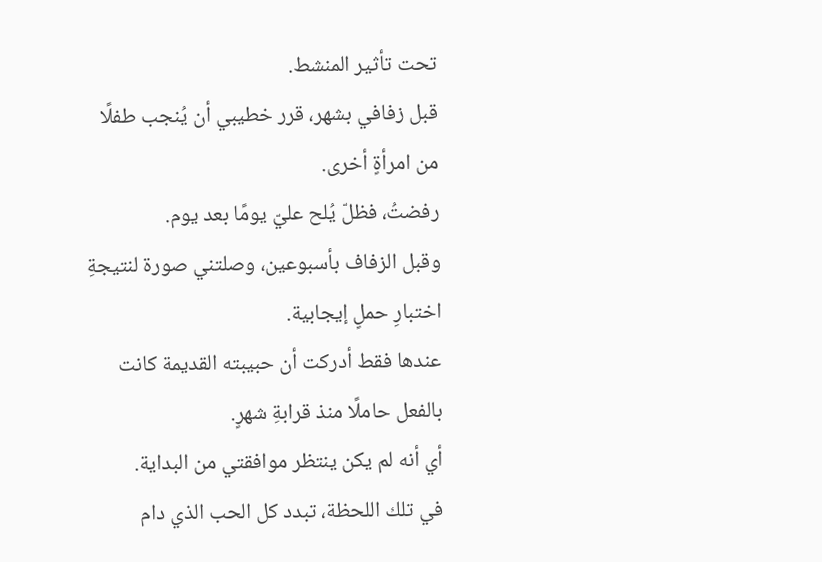تحت تأثير المنشط.
قبل زفافي بشهر، قرر خطيبي أن يُنجب طفلًا من امرأةٍ أخرى.
رفضتُ، فظلّ يُلح عليّ يومًا بعد يوم.
وقبل الزفاف بأسبوعين، وصلتني صورة لنتيجةِ اختبارِ حملٍ إيجابية.
عندها فقط أدركت أن حبيبته القديمة كانت بالفعل حاملًا منذ قرابةِ شهرٍ.
أي أنه لم يكن ينتظر موافقتي من البداية.
في تلك اللحظة، تبدد كل الحب الذي دام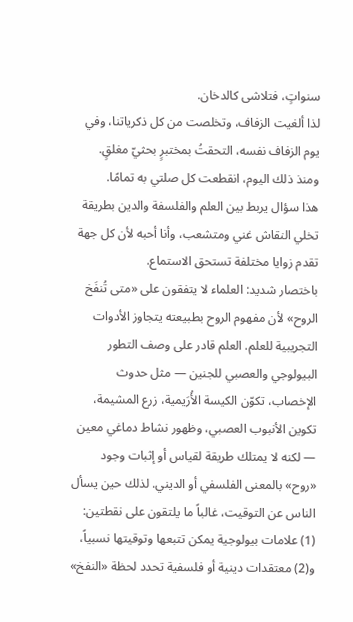سنواتٍ، فتلاشى كالدخان.
لذا ألغيت الزفاف، وتخلصت من كل ذكرياتنا، وفي يوم الزفاف نفسه، التحقتُ بمختبرٍ بحثيّ مغلقٍ.
ومنذ ذلك اليوم، انقطعت كل صلتي به تمامًا.
هذا سؤال يربط بين العلم والفلسفة والدين بطريقة تخلي النقاش غني ومتشعب، وأنا أحبه لأن كل جهة تقدم زوايا مختلفة تستحق الاستماع.
باختصار شديد: العلماء لا يتفقون على «متى تُنفَخ الروح» لأن مفهوم الروح بطبيعته يتجاوز الأدوات التجريبية للعلم. العلم قادر على وصف التطور البيولوجي والعصبي للجنين — مثل حدوث الإخصاب، تكوّن الكيسة الأُرَيمية، زرع المشيمة، تكوين الأنبوب العصبي، وظهور نشاط دماغي معين — لكنه لا يمتلك طريقة لقياس أو إثبات وجود «روح» بالمعنى الفلسفي أو الديني. لذلك حين يسأل الناس عن التوقيت، غالباً ما يلتقون على نقطتين: (1) علامات بيولوجية يمكن تتبعها وتوقيتها نسبياً، و(2) معتقدات دينية أو فلسفية تحدد لحظة «النفخ»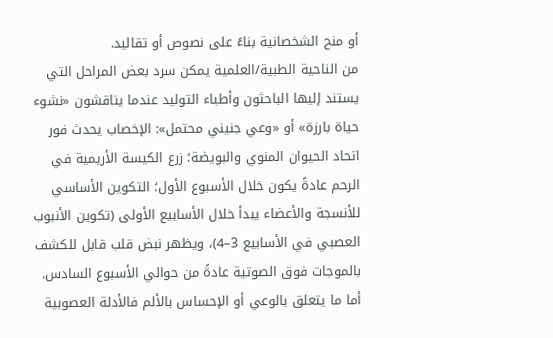أو منح الشخصانية بناءً على نصوص أو تقاليد.
من الناحية الطبية/العلمية يمكن سرد بعض المراحل التي يستند إليها الباحثون وأطباء التوليد عندما يناقشون «نشوء حياة بارزة» أو «وعي جنيني محتمل»: الإخصاب يحدث فور اتحاد الحيوان المنوي والبويضة؛ زرع الكيسة الأريمية في الرحم عادةً يكون خلال الأسبوع الأول؛ التكوين الأساسي للأنسجة والأعضاء يبدأ خلال الأسابيع الأولى (تكوين الأنبوب العصبي في الأسابيع 3–4)، ويظهر نبض قلب قابل للكشف بالموجات فوق الصوتية عادةً من حوالي الأسبوع السادس. أما ما يتعلق بالوعي أو الإحساس بالألم فالأدلة العصوبية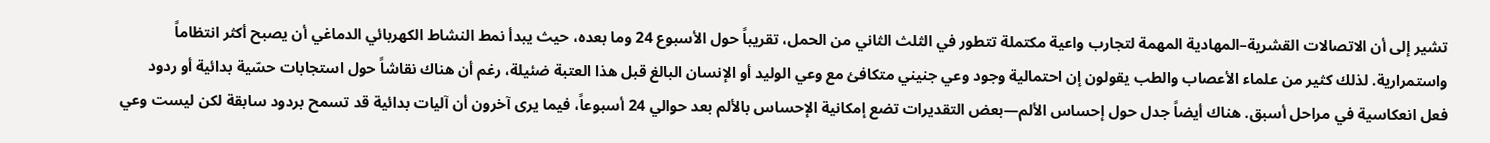تشير إلى أن الاتصالات القشرية–المهادية المهمة لتجارب واعية مكتملة تتطور في الثلث الثاني من الحمل، تقريباً حول الأسبوع 24 وما بعده، حيث يبدأ نمط النشاط الكهربائي الدماغي أن يصبح أكثر انتظاماً واستمرارية. لذلك كثير من علماء الأعصاب والطب يقولون إن احتمالية وجود وعي جنيني متكافئ مع وعي الوليد أو الإنسان البالغ قبل هذا العتبة ضئيلة، رغم أن هناك نقاشاً حول استجابات حسّية بدائية أو ردود فعل انعكاسية في مراحل أسبق. هناك أيضاً جدل حول إحساس الألم—بعض التقديرات تضع إمكانية الإحساس بالألم بعد حوالي 24 أسبوعاً، فيما يرى آخرون أن آليات بدائية قد تسمح بردود سابقة لكن ليست وعي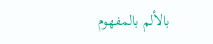بالألم بالمفهوم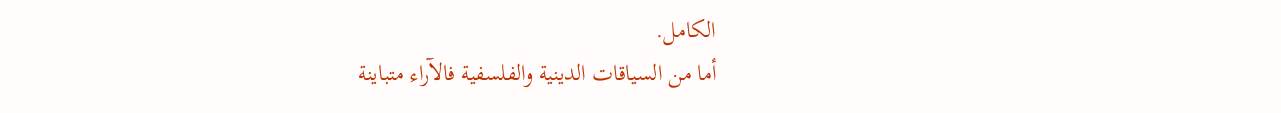الكامل.
أما من السياقات الدينية والفلسفية فالآراء متباينة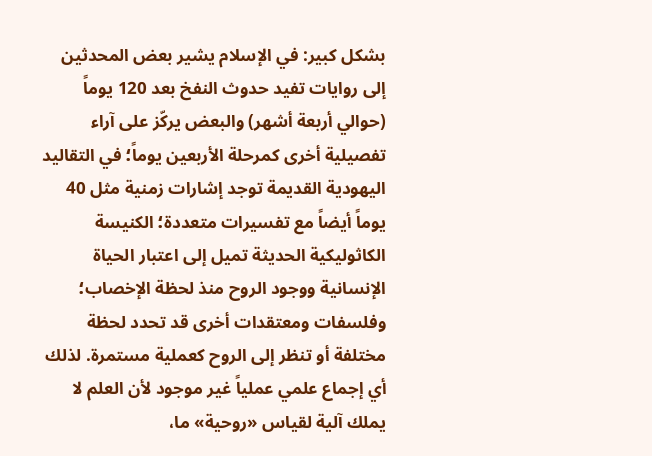بشكل كبير: في الإسلام يشير بعض المحدثين إلى روايات تفيد حدوث النفخ بعد 120 يوماً (حوالي أربعة أشهر) والبعض يركّز على آراء تفصيلية أخرى كمرحلة الأربعين يوماً؛ في التقاليد اليهودية القديمة توجد إشارات زمنية مثل 40 يوماً أيضاً مع تفسيرات متعددة؛ الكنيسة الكاثوليكية الحديثة تميل إلى اعتبار الحياة الإنسانية ووجود الروح منذ لحظة الإخصاب؛ وفلسفات ومعتقدات أخرى قد تحدد لحظة مختلفة أو تنظر إلى الروح كعملية مستمرة. لذلك أي إجماع علمي عملياً غير موجود لأن العلم لا يملك آلية لقياس «روحية» ما،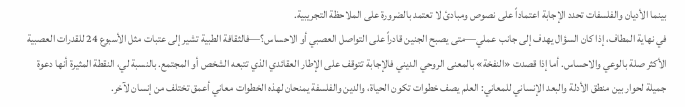بينما الأديان والفلسفات تحدد الإجابة اعتماداً على نصوص ومبادئ لا تعتمد بالضرورة على الملاحظة التجريبية.
في نهاية المطاف، إذا كان السؤال يهدف إلى جانب عملي—متى يصبح الجنين قادراً على التواصل العصبي أو الاحساس؟—فالثقافة الطبية تشير إلى عتبات مثل الأسبوع 24 للقدرات العصبية الأكثر صلة بالوعي والاحساس. أما إذا قصدت «النفخة» بالمعنى الروحي الديني فالإجابة تتوقف على الإطار العقائدي الذي تتبعه الشخص أو المجتمع. بالنسبة لي، النقطة المثيرة أنها دعوة جميلة لحوار بين منطق الأدلة والبعد الإنساني للمعاني: العلم يصف خطوات تكون الحياة، والدين والفلسفة يمنحان لهذه الخطوات معاني أعمق تختلف من إنسان لآخر.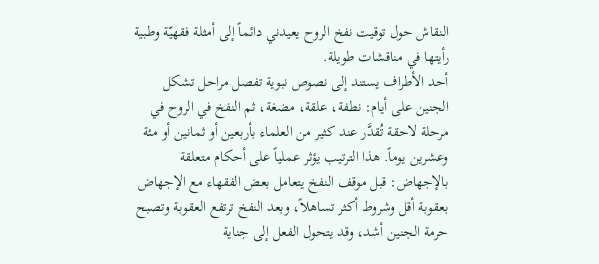النقاش حول توقيت نفخ الروح يعيدني دائماً إلى أمثلة فقهيّة وطبية رأيتها في مناقشات طويلة.
أحد الأطراف يستند إلى نصوص نبوية تفصل مراحل تشكل الجنين على أيام: نطفة، علقة، مضغة، ثم النفخ في الروح في مرحلة لاحقة تُقدَّر عند كثير من العلماء بأربعين أو ثمانين أو مئة وعشرين يوماً. هذا الترتيب يؤثر عملياً على أحكام متعلقة بالإجهاض: قبل موقف النفخ يتعامل بعض الفقهاء مع الإجهاض بعقوبة أقل وشروط أكثر تساهلاً، وبعد النفخ ترتفع العقوبة وتصبح حرمة الجنين أشد، وقد يتحول الفعل إلى جناية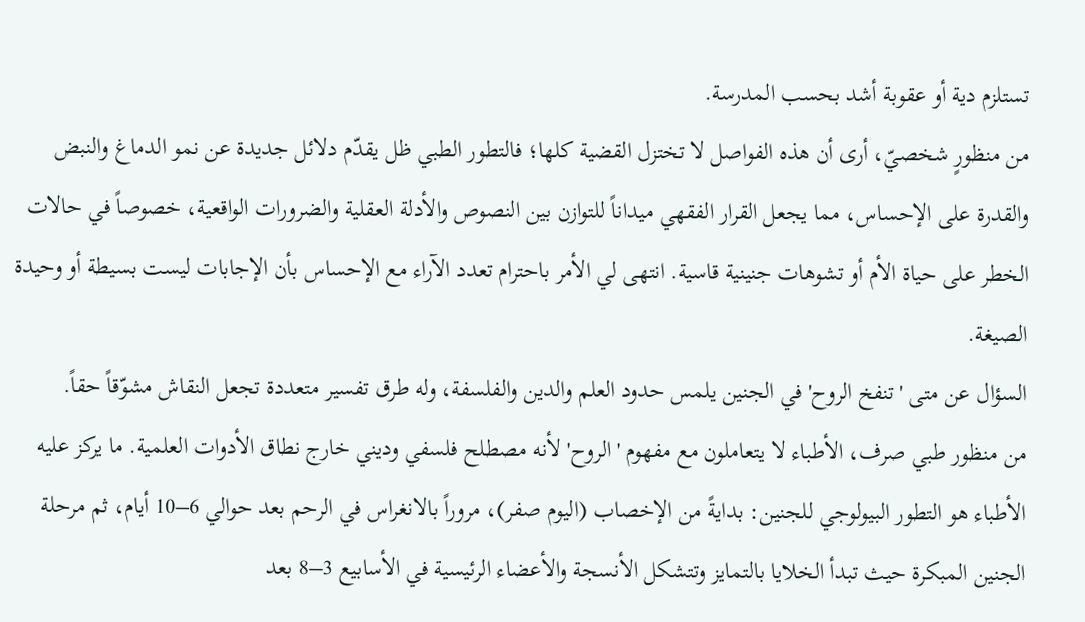تستلزم دية أو عقوبة أشد بحسب المدرسة.
من منظورٍ شخصيّ، أرى أن هذه الفواصل لا تختزل القضية كلها؛ فالتطور الطبي ظل يقدّم دلائل جديدة عن نمو الدماغ والنبض والقدرة على الإحساس، مما يجعل القرار الفقهي ميداناً للتوازن بين النصوص والأدلة العقلية والضرورات الواقعية، خصوصاً في حالات الخطر على حياة الأم أو تشوهات جنينية قاسية. انتهى لي الأمر باحترام تعدد الآراء مع الإحساس بأن الإجابات ليست بسيطة أو وحيدة الصيغة.
السؤال عن متى 'تنفخ الروح' في الجنين يلمس حدود العلم والدين والفلسفة، وله طرق تفسير متعددة تجعل النقاش مشوّقاً حقاً.
من منظور طبي صرف، الأطباء لا يتعاملون مع مفهوم 'الروح' لأنه مصطلح فلسفي وديني خارج نطاق الأدوات العلمية. ما يركز عليه الأطباء هو التطور البيولوجي للجنين: بدايةً من الإخصاب (اليوم صفر)، مروراً بالانغراس في الرحم بعد حوالي 6–10 أيام، ثم مرحلة الجنين المبكرة حيث تبدأ الخلايا بالتمايز وتتشكل الأنسجة والأعضاء الرئيسية في الأسابيع 3–8 بعد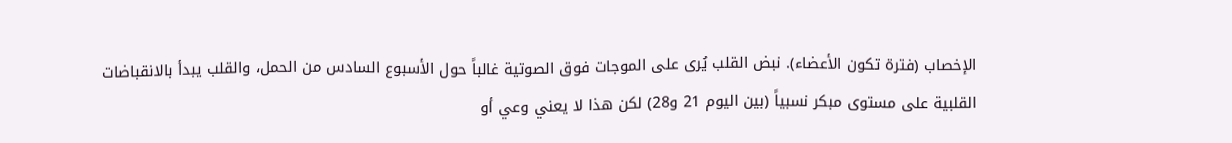الإخصاب (فترة تكون الأعضاء). نبض القلب يُرى على الموجات فوق الصوتية غالباً حول الأسبوع السادس من الحمل، والقلب يبدأ بالانقباضات القلبية على مستوى مبكر نسبياً (بين اليوم 21 و28) لكن هذا لا يعني وعي أو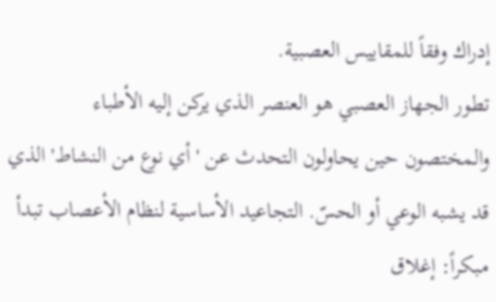إدراك وفقاً للمقاييس العصبية.
تطور الجهاز العصبي هو العنصر الذي يركن إليه الأطباء والمختصون حين يحاولون التحدث عن 'أي نوع من النشاط' الذي قد يشبه الوعي أو الحسّ. التجاعيد الأساسية لنظام الأعصاب تبدأ مبكراً: إغلاق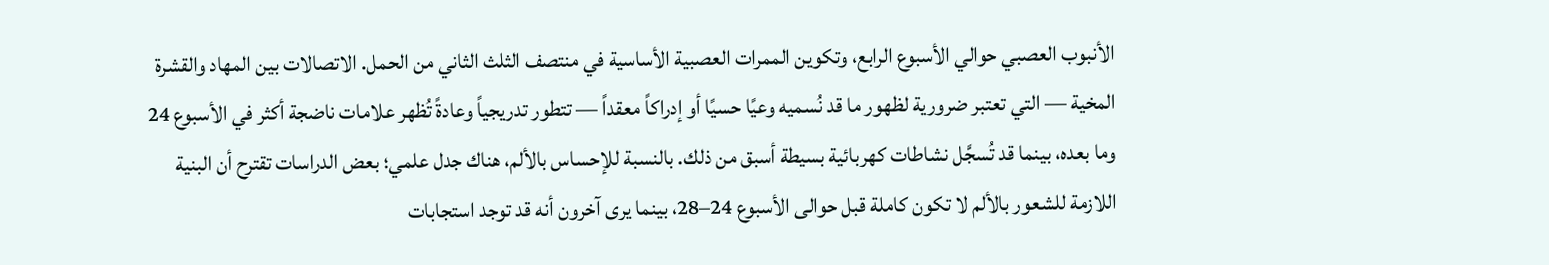الأنبوب العصبي حوالي الأسبوع الرابع، وتكوين الممرات العصبية الأساسية في منتصف الثلث الثاني من الحمل. الاتصالات بين المهاد والقشرة المخية — التي تعتبر ضرورية لظهور ما قد نُسميه وعيًا حسيًا أو إدراكاً معقداً — تتطور تدريجياً وعادةً تُظهر علامات ناضجة أكثر في الأسبوع 24 وما بعده، بينما قد تُسجَّل نشاطات كهربائية بسيطة أسبق من ذلك. بالنسبة للإحساس بالألم، هناك جدل علمي؛ بعض الدراسات تقترح أن البنية اللازمة للشعور بالألم لا تكون كاملة قبل حوالى الأسبوع 24–28، بينما يرى آخرون أنه قد توجد استجابات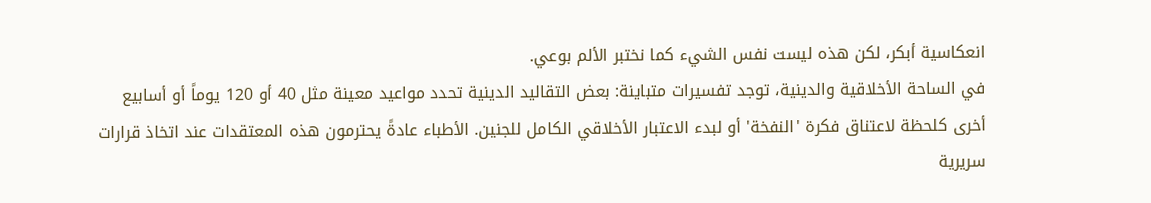انعكاسية أبكر، لكن هذه ليست نفس الشيء كما نختبر الألم بوعي.
في الساحة الأخلاقية والدينية، توجد تفسيرات متباينة: بعض التقاليد الدينية تحدد مواعيد معينة مثل 40 أو 120 يوماً أو أسابيع أخرى كلحظة لاعتناق فكرة 'النفخة' أو لبدء الاعتبار الأخلاقي الكامل للجنين. الأطباء عادةً يحترمون هذه المعتقدات عند اتخاذ قرارات سريرية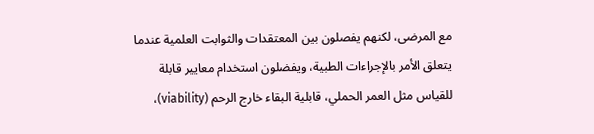مع المرضى، لكنهم يفصلون بين المعتقدات والثوابت العلمية عندما يتعلق الأمر بالإجراءات الطبية، ويفضلون استخدام معايير قابلة للقياس مثل العمر الحملي، قابلية البقاء خارج الرحم (viability)،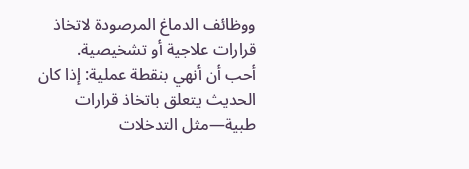ووظائف الدماغ المرصودة لاتخاذ قرارات علاجية أو تشخيصية.
أحب أن أنهي بنقطة عملية: إذا كان الحديث يتعلق باتخاذ قرارات طبية—مثل التدخلات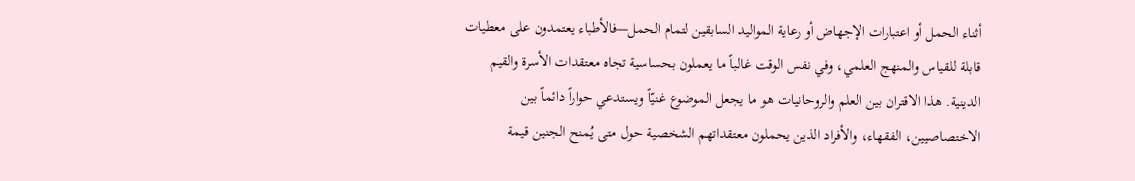أثناء الحمل أو اعتبارات الإجهاض أو رعاية المواليد السابقين لتمام الحمل—فالأطباء يعتمدون على معطيات قابلة للقياس والمنهج العلمي، وفي نفس الوقت غالباً ما يعملون بحساسية تجاه معتقدات الأسرة والقيم الدينية. هذا الاقتران بين العلم والروحانيات هو ما يجعل الموضوع غنيّاً ويستدعي حواراً دائماً بين الاختصاصيين، الفقهاء، والأفراد الذين يحملون معتقداتهم الشخصية حول متى يُمنح الجنين قيمة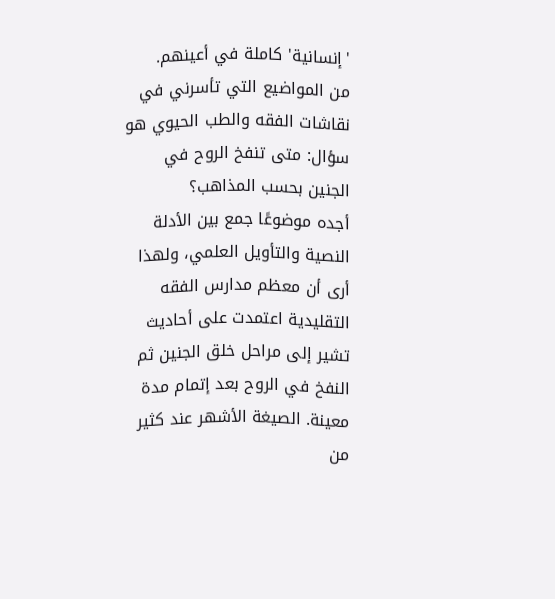'إنسانية' كاملة في أعينهم.
من المواضيع التي تأسرني في نقاشات الفقه والطب الحيوي هو سؤال: متى تنفخ الروح في الجنين بحسب المذاهب؟
أجده موضوعًا جمع بين الأدلة النصية والتأويل العلمي، ولهذا أرى أن معظم مدارس الفقه التقليدية اعتمدت على أحاديث تشير إلى مراحل خلق الجنين ثم النفخ في الروح بعد إتمام مدة معينة. الصيغة الأشهر عند كثير من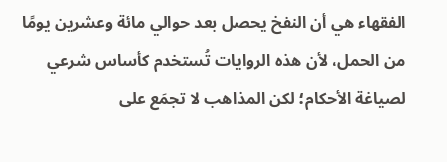الفقهاء هي أن النفخ يحصل بعد حوالي مائة وعشرين يومًا من الحمل، لأن هذه الروايات تُستخدم كأساس شرعي لصياغة الأحكام؛ لكن المذاهب لا تجمَع على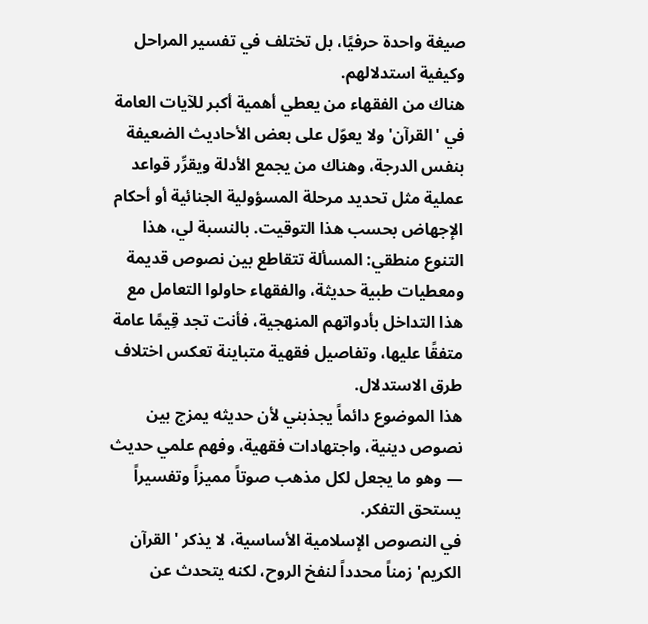صيغة واحدة حرفيًا، بل تختلف في تفسير المراحل وكيفية استدلالهم.
هناك من الفقهاء من يعطي أهمية أكبر للآيات العامة في 'القرآن' ولا يعوّل على بعض الأحاديث الضعيفة بنفس الدرجة، وهناك من يجمع الأدلة ويقرِّر قواعد عملية مثل تحديد مرحلة المسؤولية الجنائية أو أحكام الإجهاض بحسب هذا التوقيت. بالنسبة لي، هذا التنوع منطقي: المسألة تتقاطع بين نصوص قديمة ومعطيات طبية حديثة، والفقهاء حاولوا التعامل مع هذا التداخل بأدواتهم المنهجية، فأنت تجد قِيمًا عامة متفقًا عليها، وتفاصيل فقهية متباينة تعكس اختلاف طرق الاستدلال.
هذا الموضوع دائماً يجذبني لأن حديثه يمزج بين نصوص دينية، واجتهادات فقهية، وفهم علمي حديث — وهو ما يجعل لكل مذهب صوتاً مميزاً وتفسيراً يستحق التفكر.
في النصوص الإسلامية الأساسية، لا يذكر 'القرآن الكريم' زمناً محدداً لنفخ الروح، لكنه يتحدث عن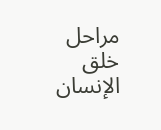مراحل خلق الإنسان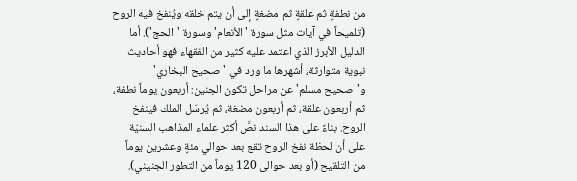من نطفةٍ ثم علقةٍ ثم مضغةٍ إلى أن يتم خلقه ويُنفخ فيه الروح (تلميحاً في آيات مثل سورة 'الأنعام' وسورة 'الحج'). أما الدليل الأبرز الذي اعتمد عليه كثير من الفقهاء فهو أحاديث نبوية متوارثة، أشهرها ما ورد في 'صحيح البخاري' و'صحيح مسلم' عن مراحل تكون الجنين: أربعون يوماً نطفة، ثم أربعون علقة، ثم أربعون مضغة، ثم يُرسَل الملك فينفخ الروح. بناءً على هذا السند نصَّ أكثر علماء المذاهب السنيّة على أن لحظة نفخ الروح تقع بعد حوالي مئةٍ وعشرين يوماً من التلقيح (أو بعد حوالى 120 يوماً من التطور الجنيني).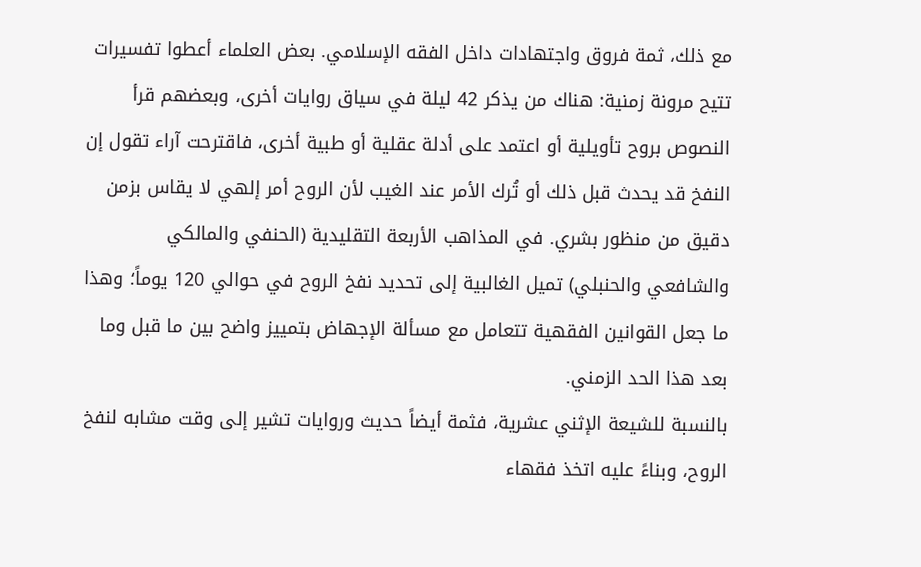مع ذلك، ثمة فروق واجتهادات داخل الفقه الإسلامي. بعض العلماء أعطوا تفسيرات تتيح مرونة زمنية: هناك من يذكر 42 ليلة في سياق روايات أخرى، وبعضهم قرأ النصوص بروح تأويلية أو اعتمد على أدلة عقلية أو طبية أخرى، فاقترحت آراء تقول إن النفخ قد يحدث قبل ذلك أو تُرك الأمر عند الغيب لأن الروح أمر إلهي لا يقاس بزمن دقيق من منظور بشري. في المذاهب الأربعة التقليدية (الحنفي والمالكي والشافعي والحنبلي) تميل الغالبية إلى تحديد نفخ الروح في حوالي 120 يوماً؛ وهذا ما جعل القوانين الفقهية تتعامل مع مسألة الإجهاض بتمييز واضح بين ما قبل وما بعد هذا الحد الزمني.
بالنسبة للشيعة الإثني عشرية، فثمة أيضاً حديث وروايات تشير إلى وقت مشابه لنفخ الروح، وبناءً عليه اتخذ فقهاء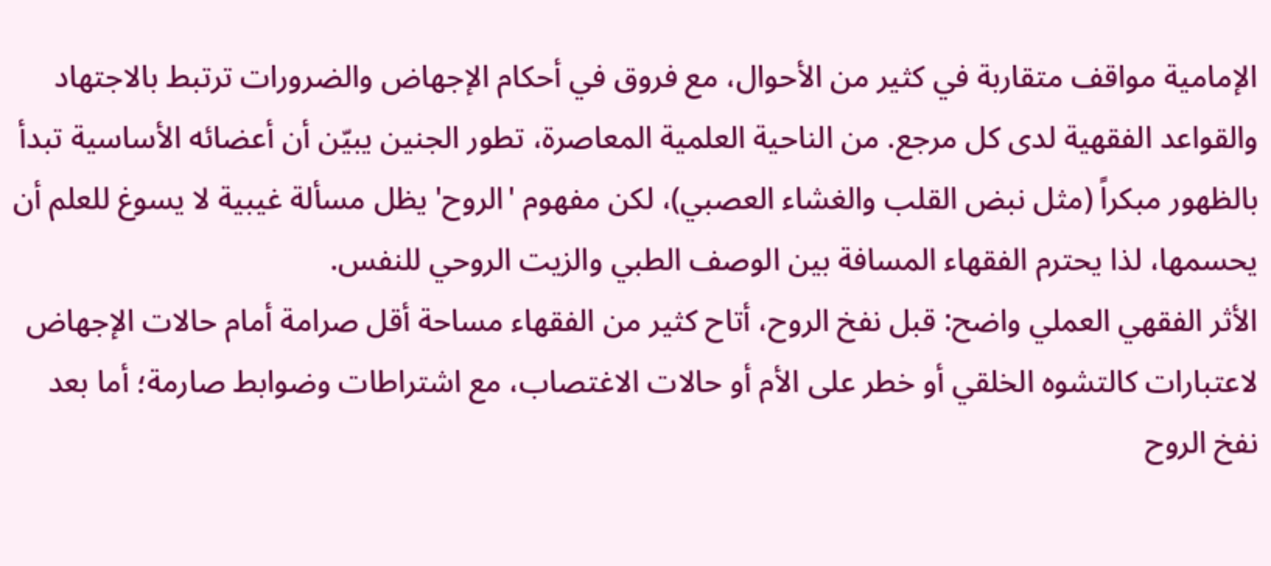الإمامية مواقف متقاربة في كثير من الأحوال، مع فروق في أحكام الإجهاض والضرورات ترتبط بالاجتهاد والقواعد الفقهية لدى كل مرجع. من الناحية العلمية المعاصرة، تطور الجنين يبيّن أن أعضائه الأساسية تبدأ بالظهور مبكراً (مثل نبض القلب والغشاء العصبي)، لكن مفهوم 'الروح' يظل مسألة غيبية لا يسوغ للعلم أن يحسمها، لذا يحترم الفقهاء المسافة بين الوصف الطبي والزيت الروحي للنفس.
الأثر الفقهي العملي واضح: قبل نفخ الروح، أتاح كثير من الفقهاء مساحة أقل صرامة أمام حالات الإجهاض لاعتبارات كالتشوه الخلقي أو خطر على الأم أو حالات الاغتصاب، مع اشتراطات وضوابط صارمة؛ أما بعد نفخ الروح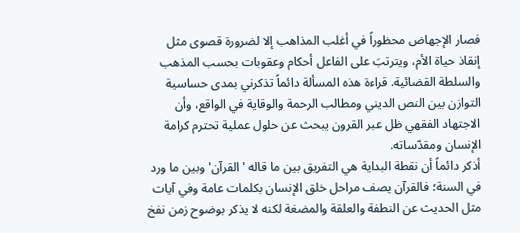فصار الإجهاض محظوراً في أغلب المذاهب إلا لضرورة قصوى مثل إنقاذ حياة الأم، ويترتبَ على الفاعل أحكام وعقوبات بحسب المذهب والسلطة القضائية. قراءة هذه المسألة دائماً تذكرني بمدى حساسية التوازن بين النص الديني ومطالب الرحمة والوقاية في الواقع، وأن الاجتهاد الفقهي ظل عبر القرون يبحث عن حلول عملية تحترم كرامة الإنسان ومقدّساته.
أذكر دائماً أن نقطة البداية هي التفريق بين ما قاله 'القرآن' وبين ما ورد في السنة؛ فالقرآن يصف مراحل خلق الإنسان بكلمات عامة وفي آيات مثل الحديث عن النطفة والعلقة والمضغة لكنه لا يذكر بوضوح زمن نفخ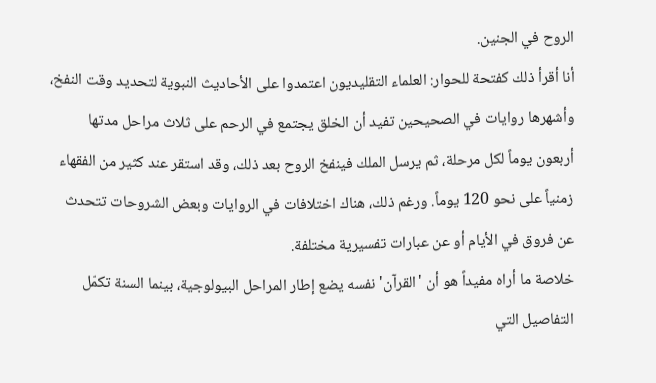الروح في الجنين.
أنا أقرأ ذلك كفتحة للحوار: العلماء التقليديون اعتمدوا على الأحاديث النبوية لتحديد وقت النفخ، وأشهرها روايات في الصحيحين تفيد أن الخلق يجتمع في الرحم على ثلاث مراحل مدتها أربعون يوماً لكل مرحلة، ثم يرسل الملك فينفخ الروح بعد ذلك، وقد استقر عند كثير من الفقهاء زمنياً على نحو 120 يوماً. ورغم ذلك، هناك اختلافات في الروايات وبعض الشروحات تتحدث عن فروق في الأيام أو عن عبارات تفسيرية مختلفة.
خلاصة ما أراه مفيداً هو أن 'القرآن' نفسه يضع إطار المراحل البيولوجية، بينما السنة تكمّل التفاصيل التي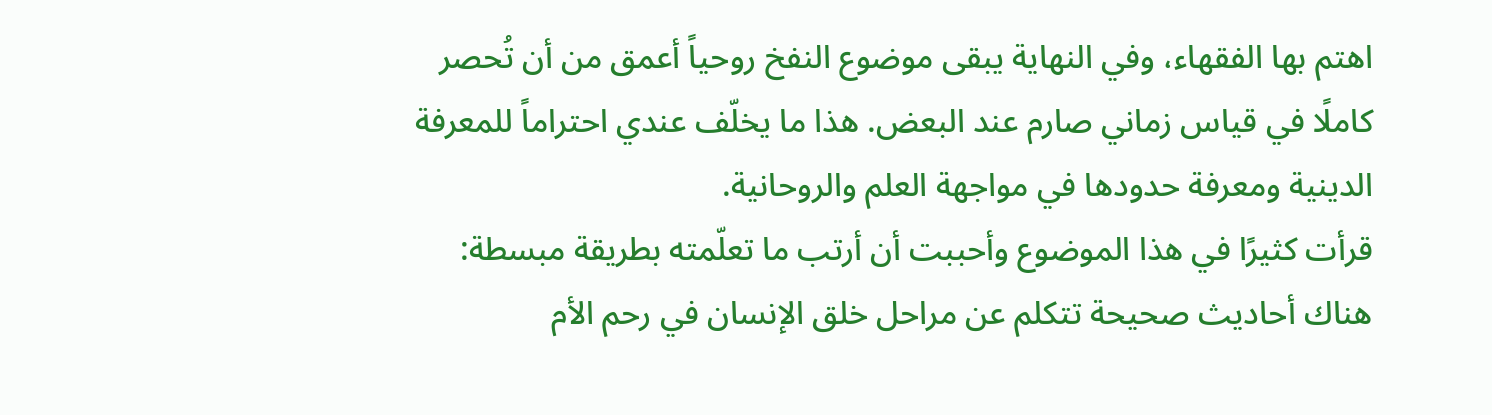اهتم بها الفقهاء، وفي النهاية يبقى موضوع النفخ روحياً أعمق من أن تُحصر كاملًا في قياس زماني صارم عند البعض. هذا ما يخلّف عندي احتراماً للمعرفة الدينية ومعرفة حدودها في مواجهة العلم والروحانية.
قرأت كثيرًا في هذا الموضوع وأحببت أن أرتب ما تعلّمته بطريقة مبسطة: هناك أحاديث صحيحة تتكلم عن مراحل خلق الإنسان في رحم الأم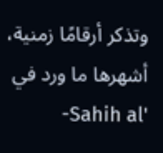وتذكر أرقامًا زمنية، أشهرها ما ورد في 'Sahih al-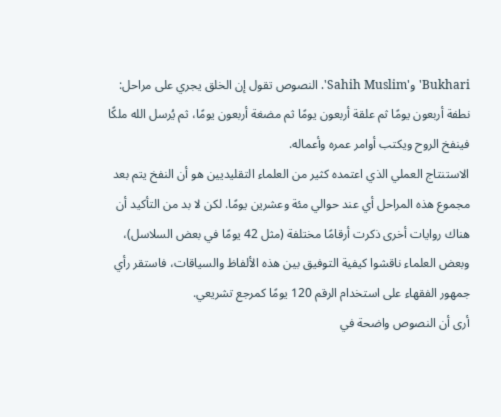Bukhari' و'Sahih Muslim'. النصوص تقول إن الخلق يجري على مراحل: نطفة أربعون يومًا ثم علقة أربعون يومًا ثم مضغة أربعون يومًا، ثم يُرسل الله ملكًا فينفخ الروح ويكتب أوامر عمره وأعماله.
الاستنتاج العملي الذي اعتمده كثير من العلماء التقليديين هو أن النفخ يتم بعد مجموع هذه المراحل أي عند حوالي مئة وعشرين يومًا. لكن لا بد من التأكيد أن هناك روايات أخرى ذكرت أرقامًا مختلفة (مثل 42 يومًا في بعض السلاسل)، وبعض العلماء ناقشوا كيفية التوفيق بين هذه الألفاظ والسياقات، فاستقر رأي جمهور الفقهاء على استخدام الرقم 120 يومًا كمرجع تشريعي.
أرى أن النصوص واضحة في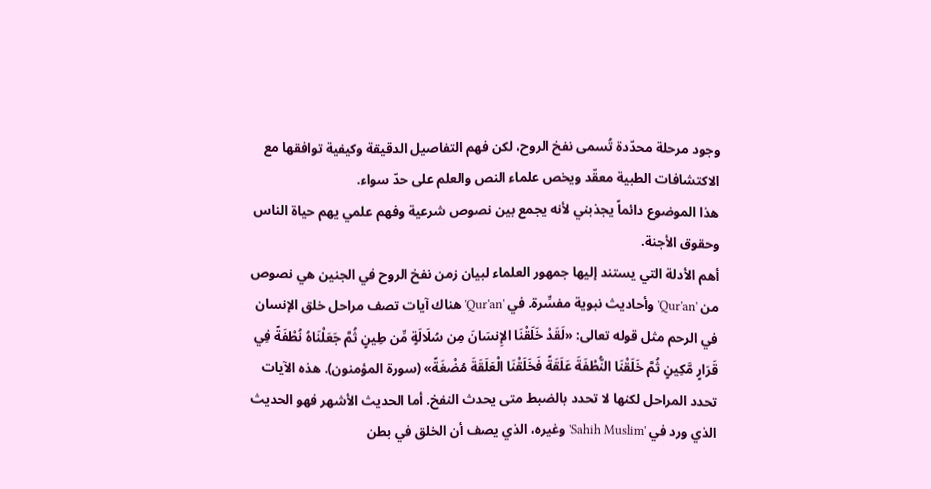وجود مرحلة محدّدة تُسمى نفخ الروح، لكن فهم التفاصيل الدقيقة وكيفية توافقها مع الاكتشافات الطبية معقّد ويخص علماء النص والعلم على حدّ سواء.
هذا الموضوع دائماً يجذبني لأنه يجمع بين نصوص شرعية وفهم علمي يهم حياة الناس وحقوق الأجنة.
أهم الأدلة التي يستند إليها جمهور العلماء لبيان زمن نفخ الروح في الجنين هي نصوص من 'Qur'an' وأحاديث نبوية مفسِّرة. في 'Qur'an' هناك آيات تصف مراحل خلق الإنسان في الرحم مثل قوله تعالى: «لَقَدْ خَلَقْنَا الإِنسَانَ مِن سُلَالَةٍ مِّن طِينٍ ثُمَّ جَعَلْنَاهُ نُطْفَةً فِي قَرَارٍ مَّكِينٍ ثُمَّ خَلَقْنَا النُّطْفَةَ عَلَقَةً فَخَلَقْنَا الْعَلَقَةَ مُضْغَةً» (سورة المؤمنون). هذه الآيات تحدد المراحل لكنها لا تحدد بالضبط متى يحدث النفخ. أما الحديث الأشهر فهو الحديث الذي ورد في 'Sahih Muslim' وغيره، الذي يصف أن الخلق في بطن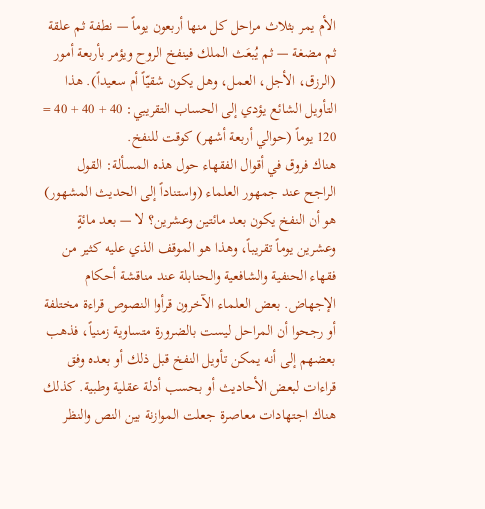الأم يمر بثلاث مراحل كل منها أربعون يوماً — نطفة ثم علقة ثم مضغة — ثم يُبعَث الملك فينفخ الروح ويؤمر بأربعة أمور (الرزق، الأجل، العمل، وهل يكون شقيّاً أم سعيداً). هذا التأويل الشائع يؤدي إلى الحساب التقريبي: 40 + 40 + 40 = 120 يوماً (حوالي أربعة أشهر) كوقت للنفخ.
هناك فروق في أقوال الفقهاء حول هذه المسألة: القول الراجح عند جمهور العلماء (واستناداً إلى الحديث المشهور) هو أن النفخ يكون بعد مائتين وعشرين؟ لا — بعد مائةٍ وعشرين يوماً تقريباً، وهذا هو الموقف الذي عليه كثير من فقهاء الحنفية والشافعية والحنابلة عند مناقشة أحكام الإجهاض. بعض العلماء الآخرون قرأوا النصوص قراءة مختلفة أو رجحوا أن المراحل ليست بالضرورة متساوية زمنياً، فذهب بعضهم إلى أنه يمكن تأويل النفخ قبل ذلك أو بعده وفق قراءات لبعض الأحاديث أو بحسب أدلة عقلية وطبية. كذلك هناك اجتهادات معاصرة جعلت الموازنة بين النص والنظر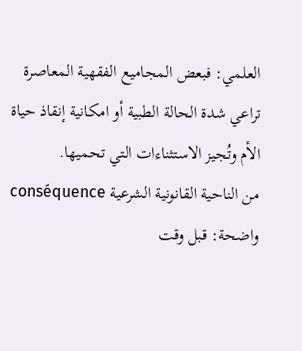العلمي: فبعض المجاميع الفقهية المعاصرة تراعي شدة الحالة الطبية أو امكانية إنقاذ حياة الأم وتُجيز الاستثناءات التي تحميها.
من الناحية القانونية الشرعية conséquence واضحة: قبل وقت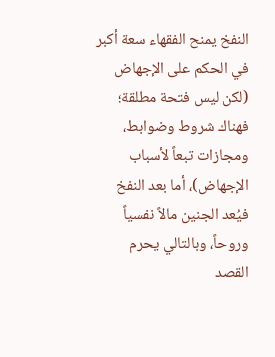النفخ يمنح الفقهاء سعة أكبر في الحكم على الإجهاض (لكن ليس فتحة مطلقة؛ فهناك شروط وضوابط، ومجازات تبعاً لأسباب الإجهاض)، أما بعد النفخ فيُعد الجنين مالاً نفسياً وروحاً، وبالتالي يحرم القصد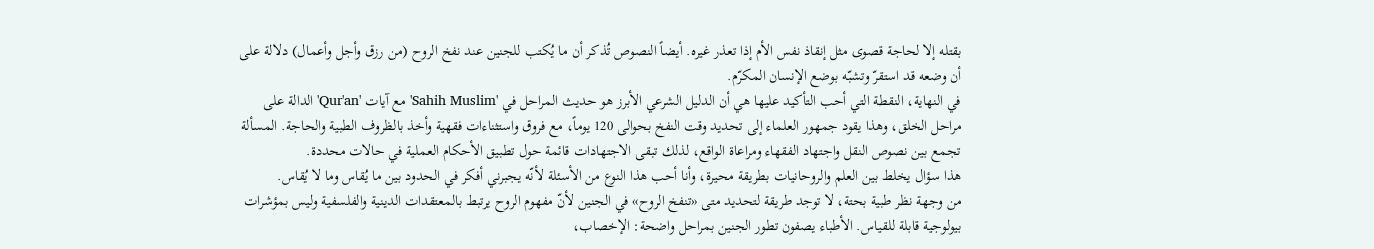بقتله إلا لحاجة قصوى مثل إنقاذ نفس الأم إذا تعذر غيره. أيضاً النصوص تُذكر أن ما يُكتب للجنين عند نفخ الروح (من رزق وأجل وأعمال) دلالة على أن وضعه قد استقرّ وتشبّه بوضع الإنسان المكرّم.
في النهاية، النقطة التي أحب التأكيد عليها هي أن الدليل الشرعي الأبرز هو حديث المراحل في 'Sahih Muslim' مع آيات 'Qur'an' الدالة على مراحل الخلق، وهذا يقود جمهور العلماء إلى تحديد وقت النفخ بحوالى 120 يوماً، مع فروق واستثناءات فقهية وأخذ بالظروف الطبية والحاجة. المسألة تجمع بين نصوص النقل واجتهاد الفقهاء ومراعاة الواقع، لذلك تبقى الاجتهادات قائمة حول تطبيق الأحكام العملية في حالات محددة.
هذا سؤال يخلط بين العلم والروحانيات بطريقة محيرة، وأنا أحب هذا النوع من الأسئلة لأنّه يجبرني أفكر في الحدود بين ما يُقاس وما لا يُقاس.
من وجهة نظر طبية بحتة، لا توجد طريقة لتحديد متى «تنفخ الروح» في الجنين لأنّ مفهوم الروح يرتبط بالمعتقدات الدينية والفلسفية وليس بمؤشرات بيولوجية قابلة للقياس. الأطباء يصفون تطور الجنين بمراحل واضحة: الإخصاب،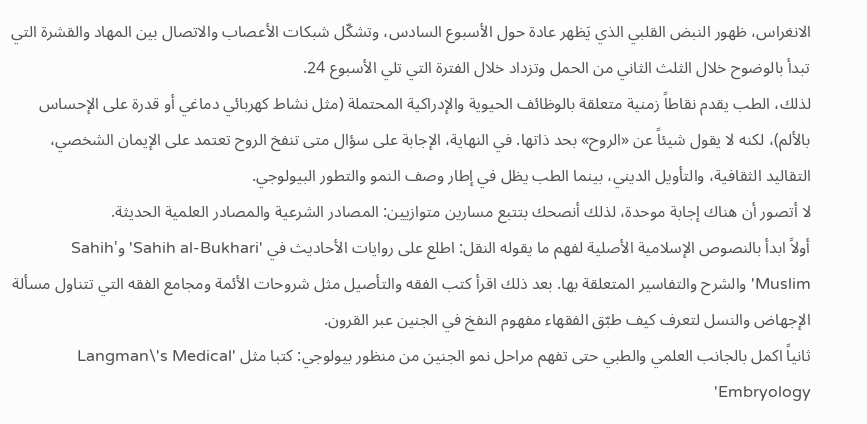الانغراس، ظهور النبض القلبي الذي يَظهر عادة حول الأسبوع السادس، وتشكّل شبكات الأعصاب والاتصال بين المهاد والقشرة التي تبدأ بالوضوح خلال الثلث الثاني من الحمل وتزداد خلال الفترة التي تلي الأسبوع 24.
لذلك، الطب يقدم نقاطاً زمنية متعلقة بالوظائف الحيوية والإدراكية المحتملة (مثل نشاط كهربائي دماغي أو قدرة على الإحساس بالألم)، لكنه لا يقول شيئاً عن «الروح» بحد ذاتها. في النهاية، الإجابة على سؤال متى تنفخ الروح تعتمد على الإيمان الشخصي، التقاليد الثقافية، والتأويل الديني، بينما الطب يظل في إطار وصف النمو والتطور البيولوجي.
لا أتصور أن هناك إجابة موحدة، لذلك أنصحك بتتبع مسارين متوازيين: المصادر الشرعية والمصادر العلمية الحديثة.
أولاً ابدأ بالنصوص الإسلامية الأصلية لفهم ما يقوله النقل: اطلع على روايات الأحاديث في 'Sahih al-Bukhari' و'Sahih Muslim' والشرح والتفاسير المتعلقة بها. بعد ذلك اقرأ كتب الفقه والتأصيل مثل شروحات الأئمة ومجامع الفقه التي تتناول مسألة الإجهاض والنسل لتعرف كيف طبّق الفقهاء مفهوم النفخ في الجنين عبر القرون.
ثانياً اكمل بالجانب العلمي والطبي حتى تفهم مراحل نمو الجنين من منظور بيولوجي: كتبا مثل 'Langman\'s Medical Embryology'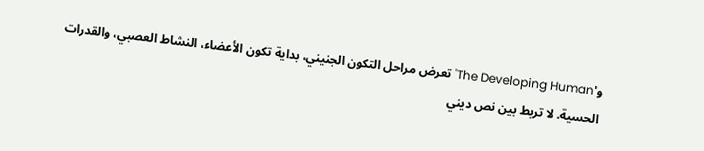و'The Developing Human' تعرض مراحل التكون الجنيني، بداية تكون الأعضاء، النشاط العصبي، والقدرات الحسية. لا تربط بين نص ديني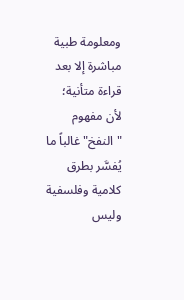ومعلومة طبية مباشرة إلا بعد قراءة متأنية؛ لأن مفهوم "النفخ" غالباً ما يُفسَّر بطرق كلامية وفلسفية وليس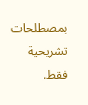بمصطلحات تشريحية فقط.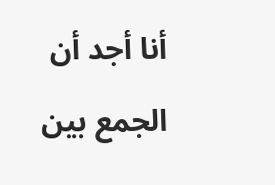أنا أجد أن الجمع بين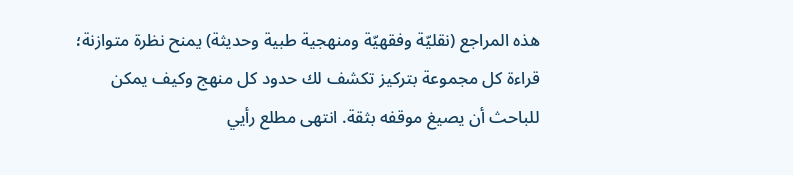هذه المراجع (نقليّة وفقهيّة ومنهجية طبية وحديثة) يمنح نظرة متوازنة؛ قراءة كل مجموعة بتركيز تكشف لك حدود كل منهج وكيف يمكن للباحث أن يصيغ موقفه بثقة. انتهى مطلع رأيي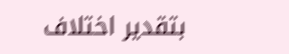بتقدير اختلاف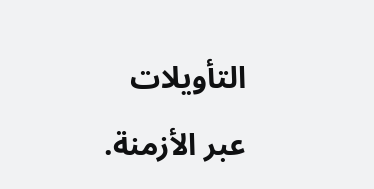التأويلات عبر الأزمنة.